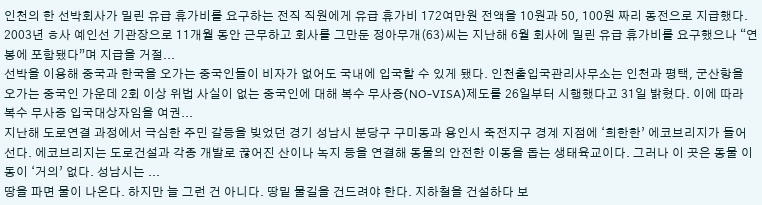인천의 한 선박회사가 밀린 유급 휴가비를 요구하는 전직 직원에게 유급 휴가비 172여만원 전액을 10원과 50, 100원 짜리 동전으로 지급했다. 2003년 ㅎ사 예인선 기관장으로 11개월 동안 근무하고 회사를 그만둔 정아무개(63)씨는 지난해 6월 회사에 밀린 유급 휴가비를 요구했으나 “연봉에 포함됐다”며 지급을 거절...
선박을 이용해 중국과 한국을 오가는 중국인들이 비자가 없어도 국내에 입국할 수 있게 됐다. 인천출입국관리사무소는 인천과 평택, 군산항을 오가는 중국인 가운데 2회 이상 위법 사실이 없는 중국인에 대해 복수 무사증(NO-VISA)제도를 26일부터 시행했다고 31일 밝혔다. 이에 따라 복수 무사증 입국대상자임을 여권...
지난해 도로연결 과정에서 극심한 주민 갈등을 빚었던 경기 성남시 분당구 구미동과 용인시 죽전지구 경계 지점에 ‘희한한’ 에코브리지가 들어선다. 에코브리지는 도로건설과 각종 개발로 끊어진 산이나 녹지 등을 연결해 동물의 안전한 이동을 돕는 생태육교이다. 그러나 이 곳은 동물 이동이 ‘거의’ 없다. 성남시는 ...
땅을 파면 물이 나온다. 하지만 늘 그런 건 아니다. 땅밑 물길을 건드려야 한다. 지하철을 건설하다 보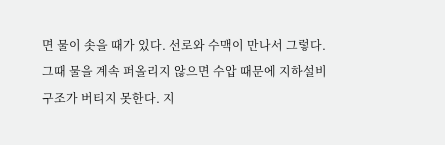면 물이 솟을 때가 있다. 선로와 수맥이 만나서 그렇다. 그때 물을 계속 퍼올리지 않으면 수압 때문에 지하설비구조가 버티지 못한다. 지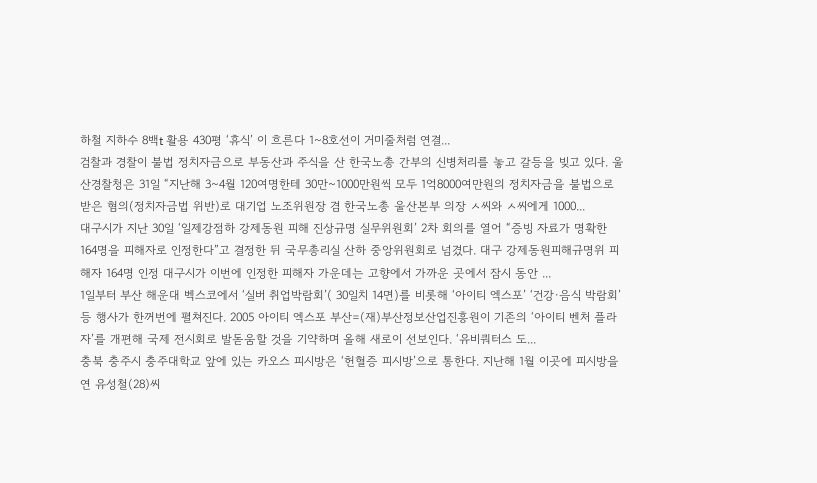하철 지하수 8백t 활용 430평 ‘휴식’ 이 흐른다 1~8호선이 거미줄처럼 연결...
검찰과 경찰이 불법 정치자금으로 부동산과 주식을 산 한국노총 간부의 신병처리를 놓고 갈등을 빚고 있다. 울산경찰청은 31일 “지난해 3~4월 120여명한테 30만~1000만원씩 모두 1억8000여만원의 정치자금을 불법으로 받은 혐의(정치자금법 위반)로 대기업 노조위원장 겸 한국노총 울산본부 의장 ㅅ씨와 ㅅ씨에게 1000...
대구시가 지난 30일 ‘일제강점하 강제동원 피해 진상규명 실무위원회’ 2차 회의를 열어 “증빙 자료가 명확한 164명을 피해자로 인정한다”고 결정한 뒤 국무총리실 산하 중앙위원회로 넘겼다. 대구 강제동원피해규명위 피해자 164명 인정 대구시가 이번에 인정한 피해자 가운데는 고향에서 가까운 곳에서 잠시 동안 ...
1일부터 부산 해운대 벡스코에서 ‘실버 취업박람회’( 30일치 14면)를 비롯해 ‘아이티 엑스포’ ‘건강·음식 박람회’ 등 행사가 한꺼번에 펼쳐진다. 2005 아이티 엑스포 부산=(재)부산정보산업진흥원이 기존의 ‘아이티 벤처 플라자’를 개편해 국제 전시회로 발돋움할 것을 기약하며 올해 새로이 선보인다. ‘유비쿼터스 도...
충북 충주시 충주대학교 앞에 있는 카오스 피시방은 ‘헌혈증 피시방’으로 통한다. 지난해 1월 이곳에 피시방을 연 유성철(28)씨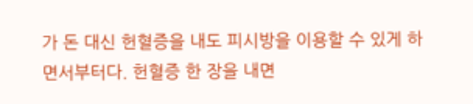가 돈 대신 헌혈증을 내도 피시방을 이용할 수 있게 하면서부터다. 헌혈증 한 장을 내면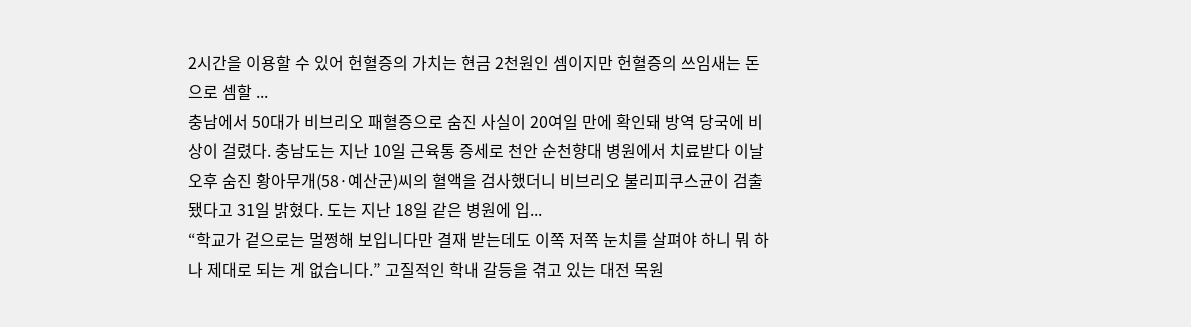2시간을 이용할 수 있어 헌혈증의 가치는 현금 2천원인 셈이지만 헌혈증의 쓰임새는 돈으로 셈할 ...
충남에서 50대가 비브리오 패혈증으로 숨진 사실이 20여일 만에 확인돼 방역 당국에 비상이 걸렸다. 충남도는 지난 10일 근육통 증세로 천안 순천향대 병원에서 치료받다 이날 오후 숨진 황아무개(58·예산군)씨의 혈액을 검사했더니 비브리오 불리피쿠스균이 검출됐다고 31일 밝혔다. 도는 지난 18일 같은 병원에 입...
“학교가 겉으로는 멀쩡해 보입니다만 결재 받는데도 이쪽 저쪽 눈치를 살펴야 하니 뭐 하나 제대로 되는 게 없습니다.” 고질적인 학내 갈등을 겪고 있는 대전 목원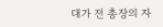대가 전 총장의 자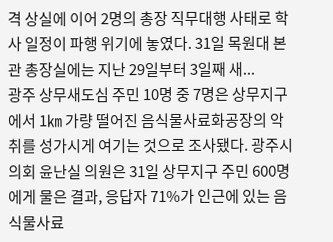격 상실에 이어 2명의 총장 직무대행 사태로 학사 일정이 파행 위기에 놓였다. 31일 목원대 본관 총장실에는 지난 29일부터 3일째 새...
광주 상무새도심 주민 10명 중 7명은 상무지구에서 1㎞ 가량 떨어진 음식물사료화공장의 악취를 성가시게 여기는 것으로 조사됐다. 광주시의회 윤난실 의원은 31일 상무지구 주민 600명에게 물은 결과, 응답자 71%가 인근에 있는 음식물사료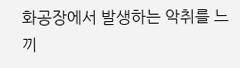화공장에서 발생하는 악취를 느끼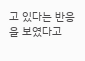고 있다는 반응을 보였다고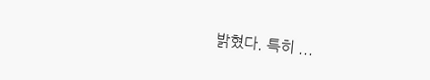밝혔다. 특히 ...